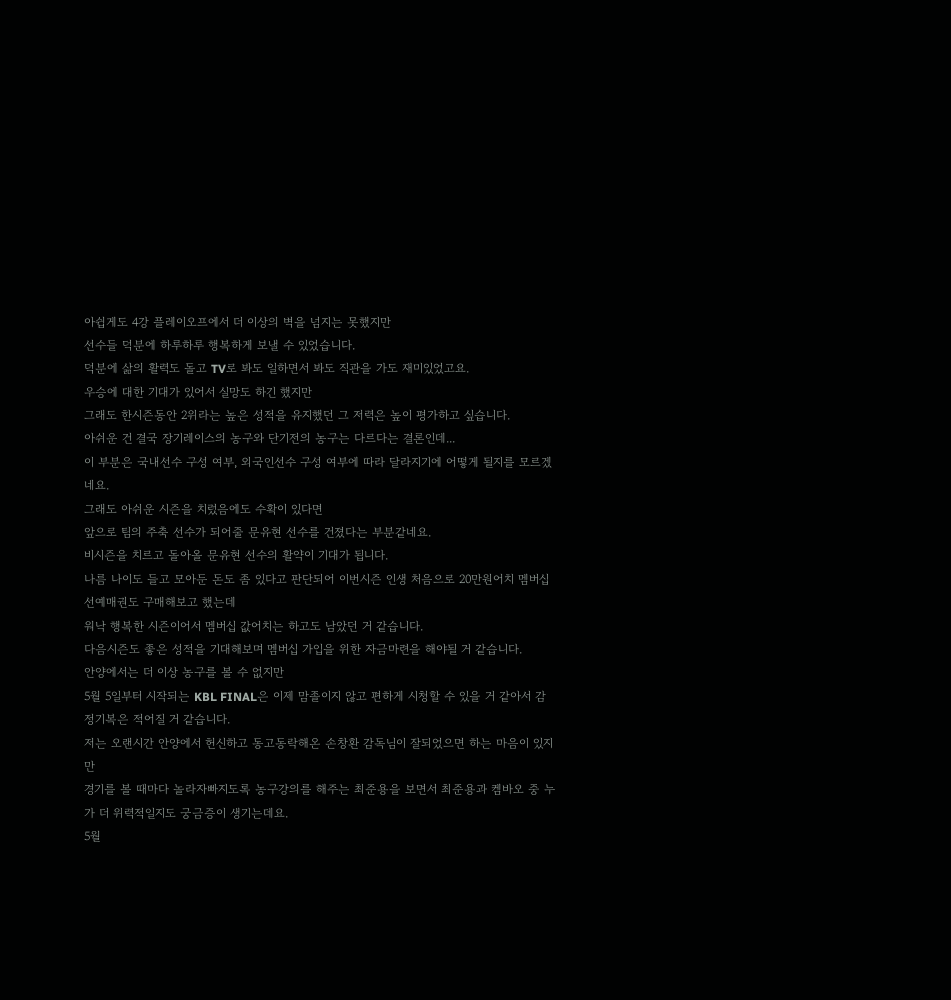아쉽게도 4강 플레이오프에서 더 이상의 벽을 넘지는 못했지만
선수들 덕분에 하루하루 행복하게 보낼 수 있었습니다.
덕분에 삶의 활력도 돌고 TV로 봐도 일하면서 봐도 직관을 가도 재미있었고요.
우승에 대한 기대가 있어서 실망도 하긴 했지만
그래도 한시즌동안 2위라는 높은 성적을 유지했던 그 저력은 높이 평가하고 싶습니다.
아쉬운 건 결국 장기레이스의 농구와 단기전의 농구는 다르다는 결론인데...
이 부분은 국내선수 구성 여부, 외국인선수 구성 여부에 따라 달라지기에 어떻게 될지를 모르겠네요.
그래도 아쉬운 시즌을 치렀음에도 수확이 있다면
앞으로 팀의 주축 선수가 되어줄 문유현 선수를 건졌다는 부분같네요.
비시즌을 치르고 돌아올 문유현 선수의 활약이 기대가 됩니다.
나름 나이도 들고 모아둔 돈도 좀 있다고 판단되어 이번시즌 인생 처음으로 20만원어치 멤버십 선예매권도 구매해보고 했는데
워낙 행복한 시즌이어서 멤버십 값어치는 하고도 남았던 거 같습니다.
다음시즌도 좋은 성적을 기대해보며 멤버십 가입을 위한 자금마련을 해야될 거 같습니다.
안양에서는 더 이상 농구를 볼 수 없지만
5월 5일부터 시작되는 KBL FINAL은 이제 맘졸이지 않고 편하게 시청할 수 있을 거 같아서 감정기복은 적어질 거 같습니다.
저는 오랜시간 안양에서 헌신하고 동고동락해온 손창환 감독님이 잘되었으면 하는 마음이 있지만
경기를 볼 때마다 놀라자빠지도록 농구강의를 해주는 최준용을 보면서 최준용과 켐바오 중 누가 더 위력적일지도 궁금증이 생기는데요.
5월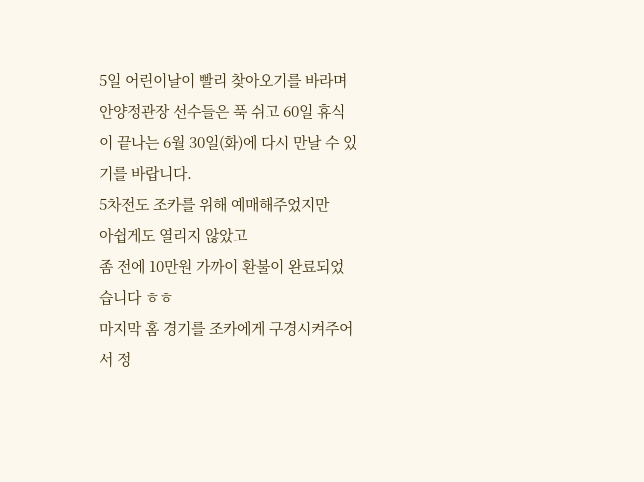5일 어린이날이 빨리 찾아오기를 바라며
안양정관장 선수들은 푹 쉬고 60일 휴식이 끝나는 6월 30일(화)에 다시 만날 수 있기를 바랍니다.
5차전도 조카를 위해 예매해주었지만
아쉽게도 열리지 않았고
좀 전에 10만원 가까이 환불이 완료되었습니다 ㅎㅎ
마지막 홈 경기를 조카에게 구경시켜주어서 정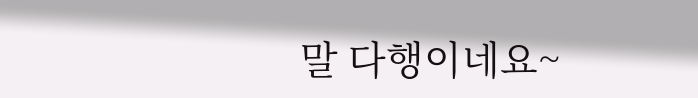말 다행이네요~